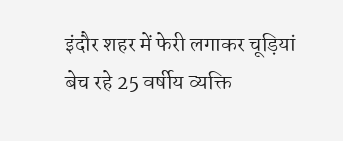इंदौर शहर में फेरी लगाकर चूड़ियां बेच रहे 25 वर्षीय व्यक्ति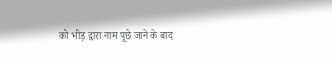को भीड़ द्वारा नाम पूछे जाने के बाद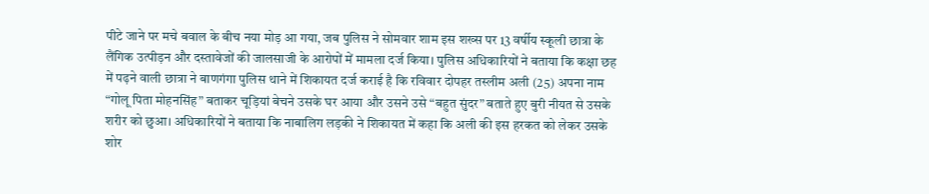पीटे जाने पर मचे बवाल के बीच नया मोड़ आ गया, जब पुलिस ने सोमवार शाम इस शख्स पर 13 वर्षीय स्कूली छात्रा के लैंगिक उत्पीड़न और दस्तावेजों की जालसाजी के आरोपों में मामला दर्ज किया। पुलिस अधिकारियों ने बताया कि कक्षा छह में पढ़ने वाली छात्रा ने बाणगंगा पुलिस थाने में शिकायत दर्ज कराई है कि रविवार दोपहर तस्लीम अली (25) अपना नाम “गोलू पिता मोहनसिंह” बताकर चूड़ियां बेचने उसके घर आया और उसने उसे “बहुत सुंदर” बताते हुए बुरी नीयत से उसके शरीर को छुआ। अधिकारियों ने बताया कि नाबालिग लड़की ने शिकायत में कहा कि अली की इस हरकत को लेकर उसके शोर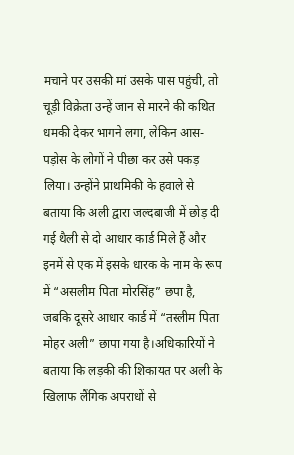मचाने पर उसकी मां उसके पास पहुंची, तो चूड़ी विक्रेता उन्हें जान से मारने की कथित धमकी देकर भागने लगा, लेकिन आस-पड़ोस के लोगों ने पीछा कर उसे पकड़ लिया। उन्होंने प्राथमिकी के हवाले से बताया कि अली द्वारा जल्दबाजी में छोड़ दी गई थैली से दो आधार कार्ड मिले हैं और इनमें से एक में इसके धारक के नाम के रूप में “असलीम पिता मोरसिंह” छपा है, जबकि दूसरे आधार कार्ड में “तस्लीम पिता मोहर अली” छापा गया है।अधिकारियों ने बताया कि लड़की की शिकायत पर अली के खिलाफ लैंगिक अपराधों से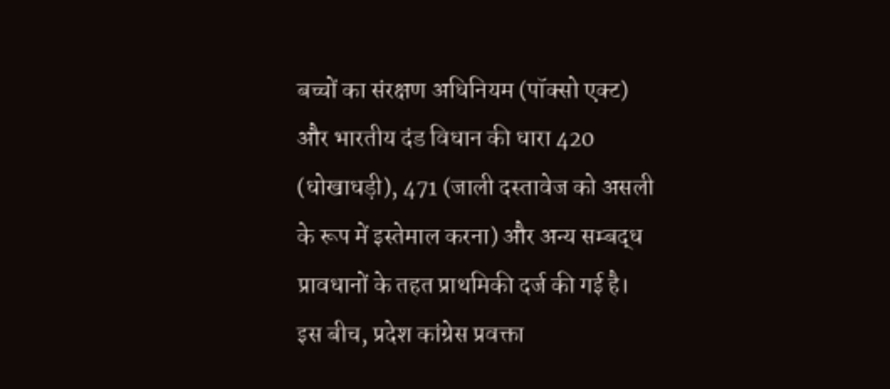बच्चों का संरक्षण अधिनियम (पॉक्सो एक्ट) और भारतीय दंड विधान की धारा 420 (धोखाधड़ी), 471 (जाली दस्तावेज को असली के रूप में इस्तेमाल करना) और अन्य सम्बद्ध प्रावधानों के तहत प्राथमिकी दर्ज की गई है। इस बीच, प्रदेश कांग्रेस प्रवक्ता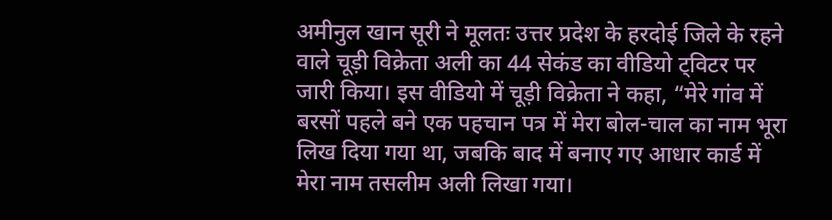अमीनुल खान सूरी ने मूलतः उत्तर प्रदेश के हरदोई जिले के रहने वाले चूड़ी विक्रेता अली का 44 सेकंड का वीडियो ट्विटर पर जारी किया। इस वीडियो में चूड़ी विक्रेता ने कहा, “मेरे गांव में बरसों पहले बने एक पहचान पत्र में मेरा बोल-चाल का नाम भूरा लिख दिया गया था, जबकि बाद में बनाए गए आधार कार्ड में मेरा नाम तसलीम अली लिखा गया।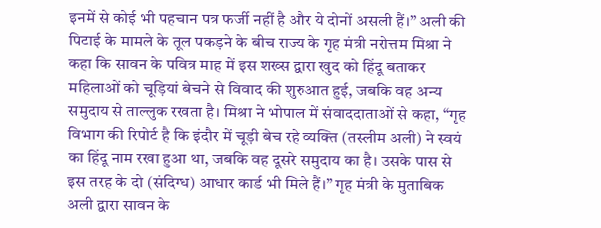इनमें से कोई भी पहचान पत्र फर्जी नहीं है और ये दोनों असली हैं।” अली की पिटाई के मामले के तूल पकड़ने के बीच राज्य के गृह मंत्री नरोत्तम मिश्रा ने कहा कि सावन के पवित्र माह में इस शख्स द्वारा खुद को हिंदू बताकर महिलाओं को चूड़ियां बेचने से विवाद की शुरुआत हुई, जबकि वह अन्य समुदाय से ताल्लुक रखता है। मिश्रा ने भोपाल में संवाददाताओं से कहा, “गृह विभाग की रिपोर्ट है कि इंदौर में चूड़ी बेच रहे व्यक्ति (तस्लीम अली) ने स्वयं का हिंदू नाम रखा हुआ था, जबकि वह दूसरे समुदाय का है। उसके पास से इस तरह के दो (संदिग्ध) आधार कार्ड भी मिले हैं।” गृह मंत्री के मुताबिक अली द्वारा सावन के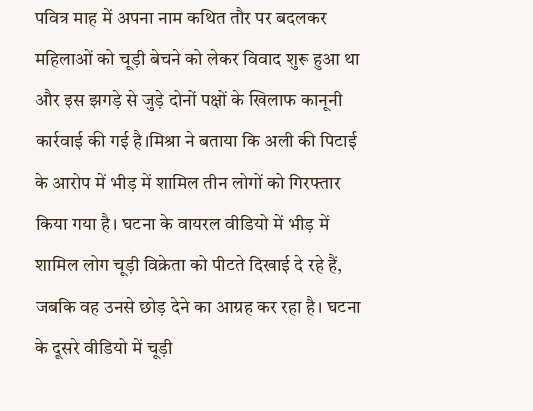पवित्र माह में अपना नाम कथित तौर पर बदलकर महिलाओं को चूड़ी बेचने को लेकर विवाद शुरू हुआ था और इस झगड़े से जुड़े दोनों पक्षों के खिलाफ कानूनी कार्रवाई की गई है।मिश्रा ने बताया कि अली की पिटाई के आरोप में भीड़ में शामिल तीन लोगों को गिरफ्तार किया गया है। घटना के वायरल वीडियो में भीड़ में शामिल लोग चूड़ी विक्रेता को पीटते दिखाई दे रहे हैं, जबकि वह उनसे छोड़ देने का आग्रह कर रहा है। घटना के दूसरे वीडियो में चूड़ी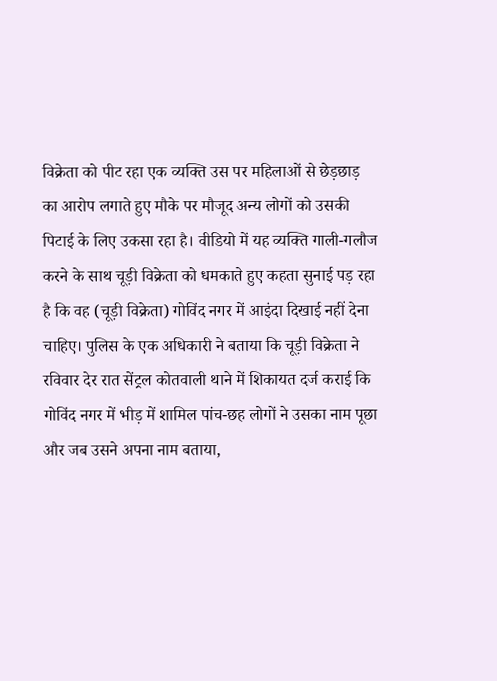विक्रेता को पीट रहा एक व्यक्ति उस पर महिलाओं से छेड़छाड़ का आरोप लगाते हुए मौके पर मौजूद अन्य लोगों को उसकी पिटाई के लिए उकसा रहा है। वीडियो में यह व्यक्ति गाली-गलौज करने के साथ चूड़ी विक्रेता को धमकाते हुए कहता सुनाई पड़ रहा है कि वह (चूड़ी विक्रेता) गोविंद नगर में आइंदा दिखाई नहीं देना चाहिए। पुलिस के एक अधिकारी ने बताया कि चूड़ी विक्रेता ने रविवार देर रात सेंट्रल कोतवाली थाने में शिकायत दर्ज कराई कि गोविंद नगर में भीड़ में शामिल पांच-छह लोगों ने उसका नाम पूछा और जब उसने अपना नाम बताया,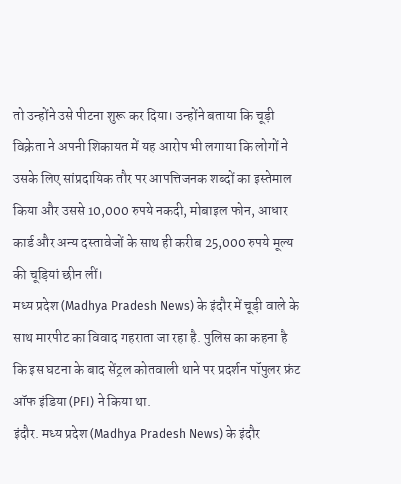तो उन्होंने उसे पीटना शुरू कर दिया। उन्होंने बताया कि चूड़ी विक्रेता ने अपनी शिकायत में यह आरोप भी लगाया कि लोगों ने उसके लिए सांप्रदायिक तौर पर आपत्तिजनक शब्दों का इस्तेमाल किया और उससे 10,000 रुपये नकदी, मोबाइल फोन, आधार कार्ड और अन्य दस्तावेजों के साथ ही करीब 25,000 रुपये मूल्य की चूड़ियां छीन लीं।
मध्य प्रदेश (Madhya Pradesh News) के इंदौर में चूड़ी वाले के साथ मारपीट का विवाद गहराता जा रहा है. पुलिस का कहना है कि इस घटना के बाद सेंट्रल कोतवाली थाने पर प्रदर्शन पॉपुलर फ्रंट ऑफ इंडिया (PFI) ने किया था.
इंदौर. मध्य प्रदेश (Madhya Pradesh News) के इंदौर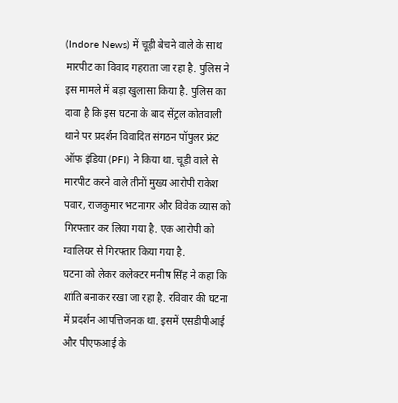(Indore News) में चूड़ी बेचने वाले के साथ मारपीट का विवाद गहराता जा रहा है. पुलिस ने इस मामले में बड़ा खुलासा किया है. पुलिस का दावा है कि इस घटना के बाद सेंट्रल कोतवाली थाने पर प्रदर्शन विवादित संगठन पॉपुलर फ्रंट ऑफ इंडिया (PFI) ने किया था. चूड़ी वाले से मारपीट करने वाले तीनों मुख्य आरोपी राकेश पवार, राजकुमार भटनागर और विवेक व्यास को गिरफ्तार कर लिया गया है. एक आरोपी को ग्वालियर से गिरफ्तार किया गया है.
घटना को लेकर कलेक्टर मनीष सिंह ने कहा कि शांति बनाकर रखा जा रहा है. रविवार की घटना में प्रदर्शन आपत्तिजनक था. इसमें एसडीपीआई और पीएफआई के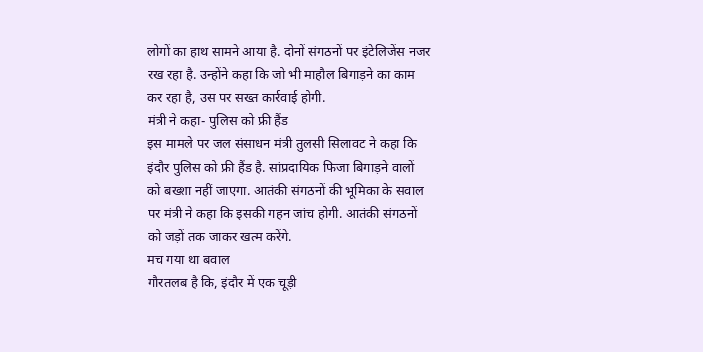लोगों का हाथ सामने आया है. दोनों संगठनों पर इंटेलिजेंस नजर रख रहा है. उन्होंने कहा कि जो भी माहौल बिगाड़ने का काम कर रहा है, उस पर सख्त कार्रवाई होगी.
मंत्री ने कहा- पुलिस को फ्री हैंड
इस मामले पर जल संसाधन मंत्री तुलसी सिलावट ने कहा कि इंदौर पुलिस को फ्री हैंड है. सांप्रदायिक फिजा बिगाड़ने वालों को बख्शा नहीं जाएगा. आतंकी संगठनों की भूमिका के सवाल पर मंत्री ने कहा कि इसकी गहन जांच होगी. आतंकी संगठनों को जड़ों तक जाकर खत्म करेंगे.
मच गया था बवाल
गौरतलब है कि, इंदौर में एक चूड़ी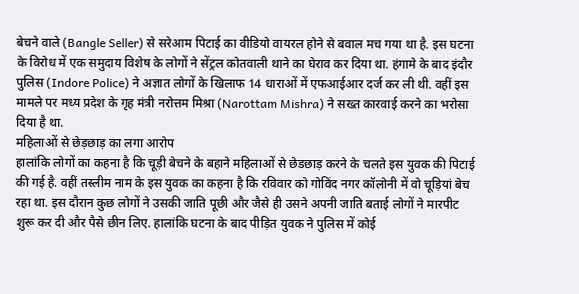बेचने वाले (Bangle Seller) से सरेआम पिटाई का वीडियो वायरल होने से बवाल मच गया था है. इस घटना के विरोध में एक समुदाय विशेष के लोगों ने सेंट्रल कोतवाली थाने का घेराव कर दिया था. हंगामे के बाद इंदौर पुलिस (Indore Police) ने अज्ञात लोगों के खिलाफ 14 धाराओं में एफआईआर दर्ज कर ली थी. वहीं इस मामले पर मध्य प्रदेश के गृह मंत्री नरोत्तम मिश्रा (Narottam Mishra) ने सख्त कारवाई करने का भरोसा दिया है था.
महिलाओं से छेड़छाड़ का लगा आरोप
हालांकि लोगों का कहना है कि चूड़ी बेचने के बहाने महिलाओं से छेडछाड़ करने के चलते इस युवक की पिटाई की गई है. वहीं तस्लीम नाम के इस युवक का कहना है कि रविवार को गोविंद नगर कॉलोनी में वो चूड़ियां बेच रहा था. इस दौरान कुछ लोगों ने उसकी जाति पूछी और जैसे ही उसने अपनी जाति बताई लोगों ने मारपीट शुरू कर दी और पैसे छीन लिए. हालांकि घटना के बाद पीड़ित युवक ने पुलिस में कोई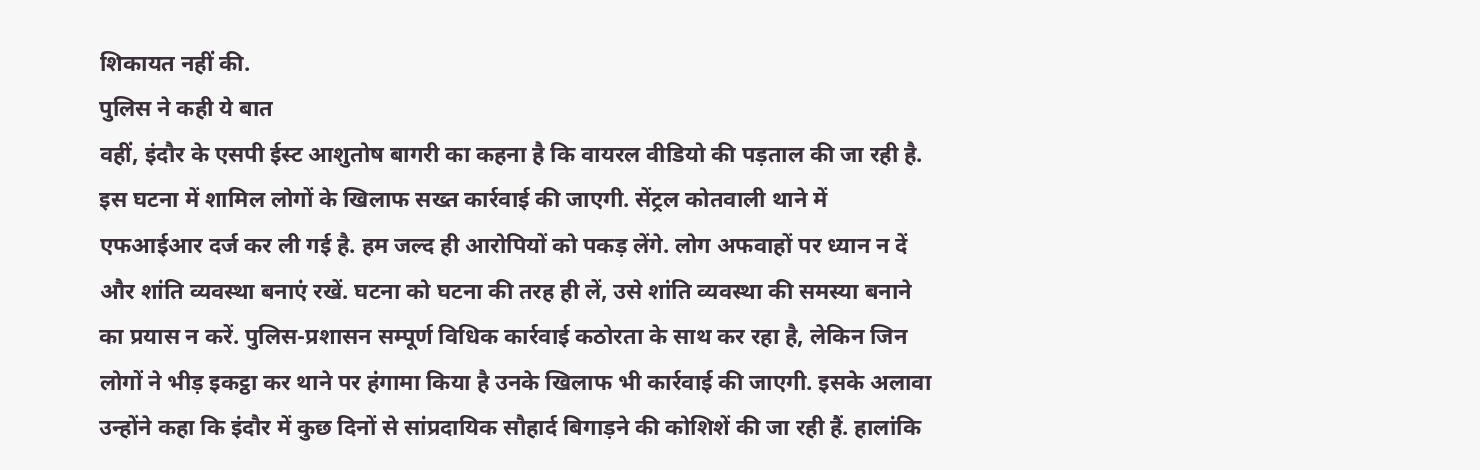शिकायत नहीं की.
पुलिस ने कही ये बात
वहीं, इंदौर के एसपी ईस्ट आशुतोष बागरी का कहना है कि वायरल वीडियो की पड़ताल की जा रही है. इस घटना में शामिल लोगों के खिलाफ सख्त कार्रवाई की जाएगी. सेंट्रल कोतवाली थाने में एफआईआर दर्ज कर ली गई है. हम जल्द ही आरोपियों को पकड़ लेंगे. लोग अफवाहों पर ध्यान न दें और शांति व्यवस्था बनाएं रखें. घटना को घटना की तरह ही लें, उसे शांति व्यवस्था की समस्या बनाने का प्रयास न करें. पुलिस-प्रशासन सम्पूर्ण विधिक कार्रवाई कठोरता के साथ कर रहा है, लेकिन जिन लोगों ने भीड़ इकट्ठा कर थाने पर हंगामा किया है उनके खिलाफ भी कार्रवाई की जाएगी. इसके अलावा उन्होंने कहा कि इंदौर में कुछ दिनों से सांप्रदायिक सौहार्द बिगाड़ने की कोशिशें की जा रही हैं. हालांकि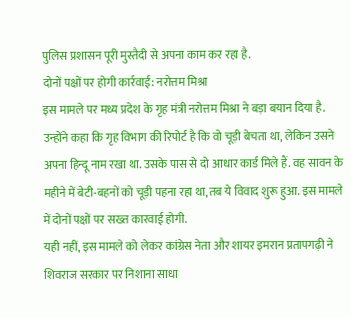पुलिस प्रशासन पूरी मुस्तैदी से अपना काम कर रहा है.
दोनों पक्षों पर होगी कार्रवाई: नरोत्तम मिश्रा
इस मामले पर मध्य प्रदेश के गृह मंत्री नरोत्तम मिश्रा ने बड़ा बयान दिया है. उन्होंने कहा कि गृह विभाग की रिपोर्ट है कि वो चूड़ी बेचता था, लेकिन उसने अपना हिन्दू नाम रखा था. उसके पास से दो आधार कार्ड मिले हैं. वह सावन के महीने में बेटी-बहनों को चूड़ी पहना रहा था,तब ये विवाद शुरू हुआ. इस मामले में दोनों पक्षों पर सख्त कारवाई होगी.
यही नहीं, इस मामले को लेकर कांग्रेस नेता और शायर इमरान प्रतापगढ़ी ने शिवराज सरकार पर निशाना साधा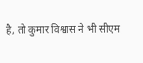है, तो कुमार विश्वास ने भी सीएम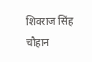शिवराज सिंह चौहान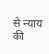से न्याय की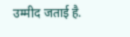उम्मीद जताई है.